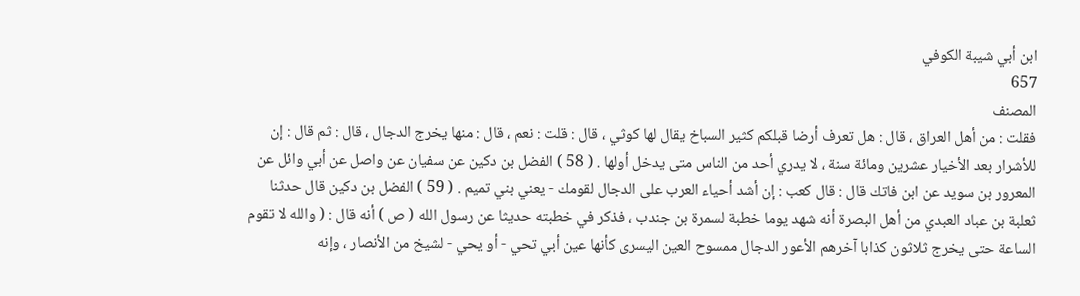ابن أبي شيبة الكوفي
657
المصنف
فقلت : من أهل العراق ، قال : هل تعرف أرضا قبلكم كثير السباخ يقال لها كوثي ، قال : قلت : نعم ، قال : منها يخرج الدجال ، قال : ثم قال : إن للأشرار بعد الأخيار عشرين ومائة سنة ، لا يدري أحد من الناس متى يدخل أولها . ( 58 ) الفضل بن دكين عن سفيان عن واصل عن أبي وائل عن المعرور بن سويد عن ابن فاتك قال : قال كعب : إن أشد أحياء العرب على الدجال لقومك - يعني بني تميم . ( 59 ) الفضل بن دكين قال حدثنا ثعلبة بن عباد العبدي من أهل البصرة أنه شهد يوما خطبة لسمرة بن جندب ، فذكر في خطبته حديثا عن رسول الله ( ص ) أنه قال : ( والله لا تقوم الساعة حتى يخرج ثلاثون كذابا آخرهم الأعور الدجال ممسوح العين اليسرى كأنها عين أبي تحي - أو يحي - لشيخ من الأنصار ، وإنه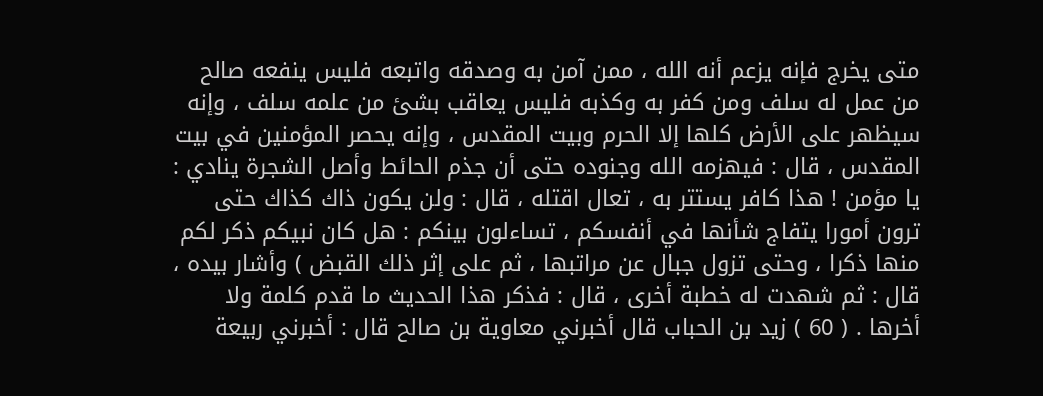متى يخرج فإنه يزعم أنه الله ، ممن آمن به وصدقه واتبعه فليس ينفعه صالح من عمل له سلف ومن كفر به وكذبه فليس يعاقب بشئ من علمه سلف ، وإنه سيظهر على الأرض كلها إلا الحرم وبيت المقدس ، وإنه يحصر المؤمنين في بيت المقدس ، قال : فيهزمه الله وجنوده حتى أن جذم الحائط وأصل الشجرة ينادي : يا مؤمن ! هذا كافر يستتر به ، تعال اقتله ، قال : ولن يكون ذاك كذاك حتى ترون أمورا يتفاج شأنها في أنفسكم ، تساءلون بينكم : هل كان نبيكم ذكر لكم منها ذكرا ، وحتى تزول جبال عن مراتبها ، ثم على إثر ذلك القبض ) وأشار بيده ، قال : ثم شهدت له خطبة أخرى ، قال : فذكر هذا الحديث ما قدم كلمة ولا أخرها . ( 60 ) زيد بن الحباب قال أخبرني معاوية بن صالح قال : أخبرني ربيعة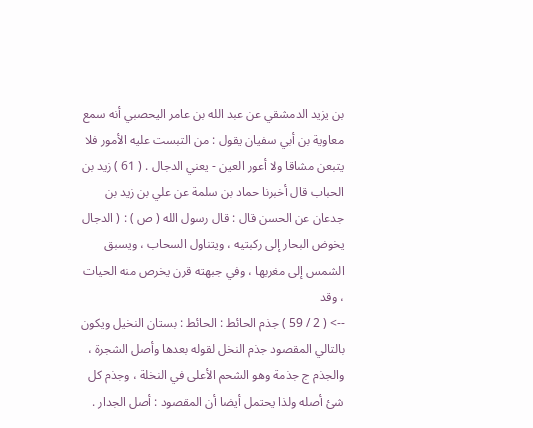بن يزيد الدمشقي عن عبد الله بن عامر اليحصبي أنه سمع معاوية بن أبي سفيان يقول : من التبست عليه الأمور فلا يتبعن مشاقا ولا أعور العين - يعني الدجال . ( 61 ) زيد بن الحباب قال أخبرنا حماد بن سلمة عن علي بن زيد بن جدعان عن الحسن قال : قال رسول الله ( ص ) : ( الدجال يخوض البحار إلى ركبتيه ، ويتناول السحاب ، ويسبق الشمس إلى مغربها ، وفي جبهته قرن يخرص منه الحيات ، وقد
--> ( 2 / 59 ) جذم الحائط : الحائط : بستان النخيل ويكون بالتالي المقصود جذم النخل لقوله بعدها وأصل الشجرة ، والجذم ج جذمة وهو الشحم الأعلى في النخلة ، وجذم كل شئ أصله ولذا يحتمل أيضا أن المقصود : أصل الجدار .